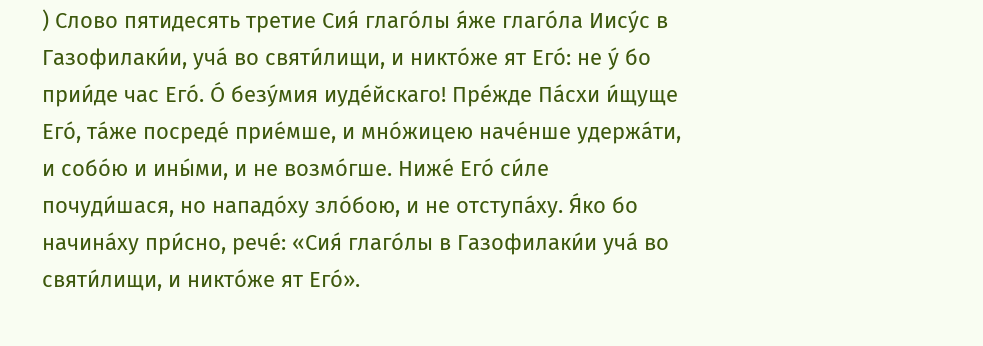) Слово пятидесять третие Сия́ глаго́лы я́же глаго́ла Иису́с в Газофилаки́и, уча́ во святи́лищи, и никто́же ят Его́: не у́ бо прии́де час Его́. О́ безу́мия иуде́йскаго! Пре́жде Па́схи и́щуще Его́, та́же посреде́ прие́мше, и мно́жицею наче́нше удержа́ти, и собо́ю и ины́ми, и не возмо́гше. Ниже́ Его́ си́ле почуди́шася, но нападо́ху зло́бою, и не отступа́ху. Я́ко бо начина́ху при́сно, рече́: «Сия́ глаго́лы в Газофилаки́и уча́ во святи́лищи, и никто́же ят Его́».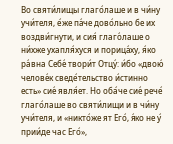Во святи́лищы глаго́лаше и в чи́ну учи́теля, е́же па́че дово́льно бе их воздви́гнути, и сия́ глаго́лаше о ни́хже ухапля́хуся и порица́ху, я́ко ра́вна Себе́ твори́т Отцу́: и́бо «двою́ челове́к сведе́тельство и́стинно есть» сие́ явля́ет. Но оба́че сие́ рече́ глаго́лаше во святи́лищи и в чи́ну учи́теля, и «никто́же ят Его́, я́ко не у́ прии́де час Его́»,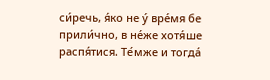си́речь, я́ко не у́ вре́мя бе прили́чно, в не́же хотя́ше распя́тися. Те́мже и тогда́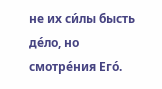не их си́лы бысть де́ло, но смотре́ния Его́.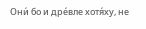Они́ бо и дре́вле хотя́ху, не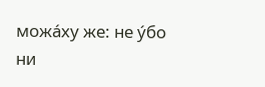можа́ху же: не у́бо ни